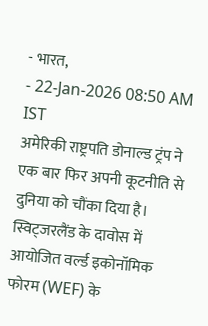- भारत,
- 22-Jan-2026 08:50 AM IST
अमेरिकी राष्ट्रपति डोनाल्ड ट्रंप ने एक बार फिर अपनी कूटनीति से दुनिया को चौंका दिया है। स्विट्जरलैंड के दावोस में आयोजित वर्ल्ड इकोनॉमिक फोरम (WEF) के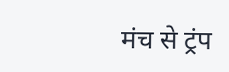मंच से ट्रंप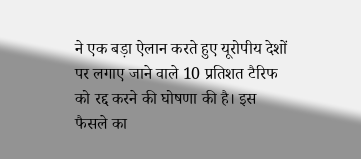ने एक बड़ा ऐलान करते हुए यूरोपीय देशों पर लगाए जाने वाले 10 प्रतिशत टैरिफ को रद्द करने की घोषणा की है। इस फैसले का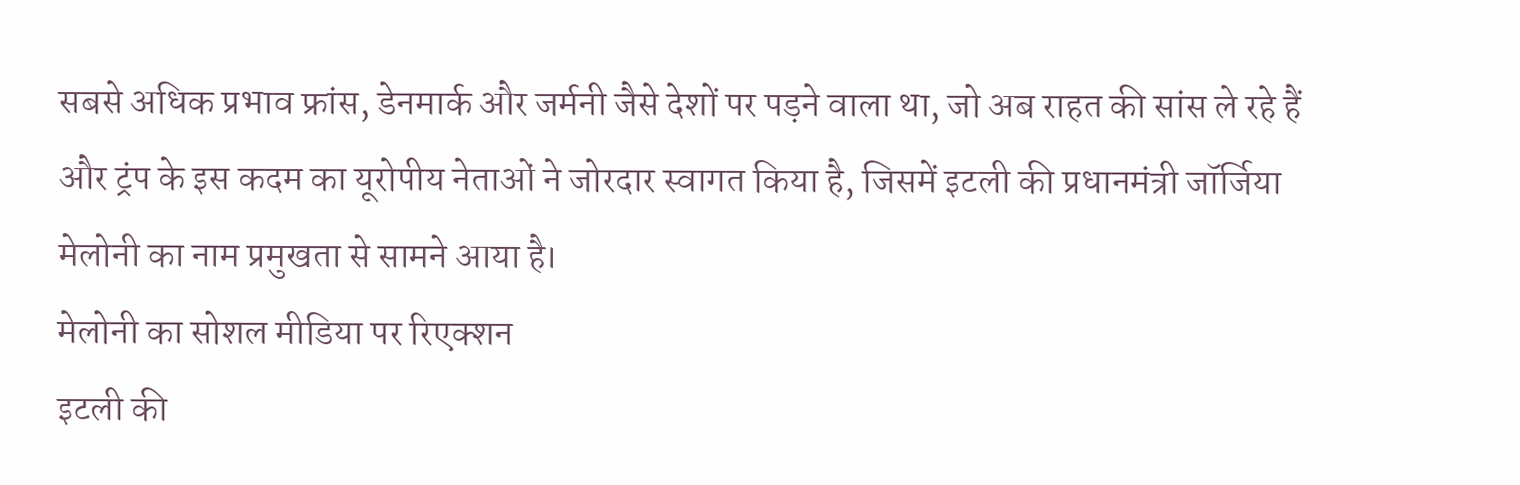सबसे अधिक प्रभाव फ्रांस, डेनमार्क और जर्मनी जैसे देशों पर पड़ने वाला था, जो अब राहत की सांस ले रहे हैं और ट्रंप के इस कदम का यूरोपीय नेताओं ने जोरदार स्वागत किया है, जिसमें इटली की प्रधानमंत्री जॉर्जिया मेलोनी का नाम प्रमुखता से सामने आया है।
मेलोनी का सोशल मीडिया पर रिएक्शन
इटली की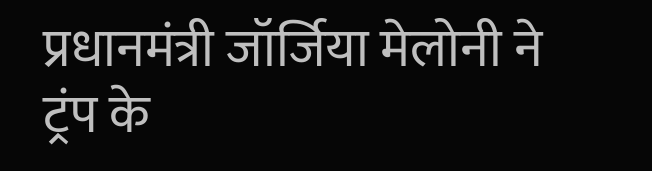प्रधानमंत्री जॉर्जिया मेलोनी ने ट्रंप के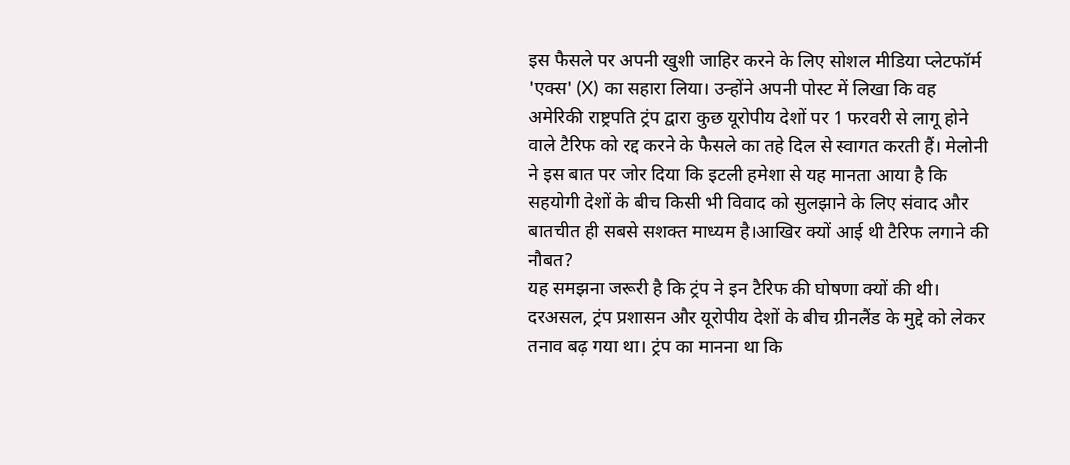इस फैसले पर अपनी खुशी जाहिर करने के लिए सोशल मीडिया प्लेटफॉर्म 'एक्स' (X) का सहारा लिया। उन्होंने अपनी पोस्ट में लिखा कि वह अमेरिकी राष्ट्रपति ट्रंप द्वारा कुछ यूरोपीय देशों पर 1 फरवरी से लागू होने वाले टैरिफ को रद्द करने के फैसले का तहे दिल से स्वागत करती हैं। मेलोनी ने इस बात पर जोर दिया कि इटली हमेशा से यह मानता आया है कि सहयोगी देशों के बीच किसी भी विवाद को सुलझाने के लिए संवाद और बातचीत ही सबसे सशक्त माध्यम है।आखिर क्यों आई थी टैरिफ लगाने की नौबत?
यह समझना जरूरी है कि ट्रंप ने इन टैरिफ की घोषणा क्यों की थी। दरअसल, ट्रंप प्रशासन और यूरोपीय देशों के बीच ग्रीनलैंड के मुद्दे को लेकर तनाव बढ़ गया था। ट्रंप का मानना था कि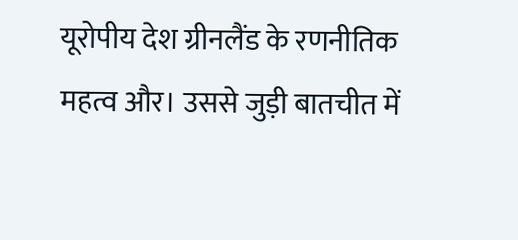यूरोपीय देश ग्रीनलैंड के रणनीतिक महत्व और। उससे जुड़ी बातचीत में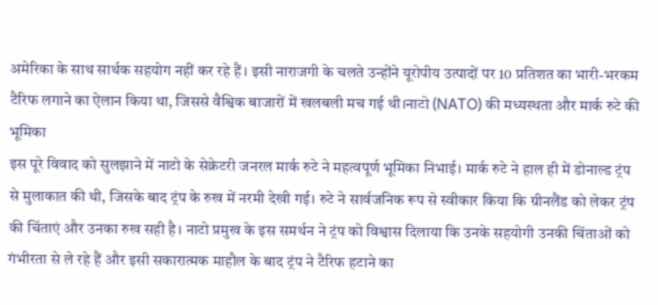अमेरिका के साथ सार्थक सहयोग नहीं कर रहे हैं। इसी नाराजगी के चलते उन्होंने यूरोपीय उत्पादों पर 10 प्रतिशत का भारी-भरकम टैरिफ लगाने का ऐलान किया था, जिससे वैश्विक बाजारों में खलबली मच गई थी।नाटो (NATO) की मध्यस्थता और मार्क रुटे की भूमिका
इस पूरे विवाद को सुलझाने में नाटो के सेक्रेटरी जनरल मार्क रुटे ने महत्वपूर्ण भूमिका निभाई। मार्क रुटे ने हाल ही में डोनाल्ड ट्रंप से मुलाकात की थी, जिसके बाद ट्रंप के रुख में नरमी देखी गई। रुटे ने सार्वजनिक रूप से स्वीकार किया कि ग्रीनलैंड को लेकर ट्रंप की चिंताएं और उनका रुख सही है। नाटो प्रमुख के इस समर्थन ने ट्रंप को विश्वास दिलाया कि उनके सहयोगी उनकी चिंताओं को गंभीरता से ले रहे हैं और इसी सकारात्मक माहौल के बाद ट्रंप ने टैरिफ हटाने का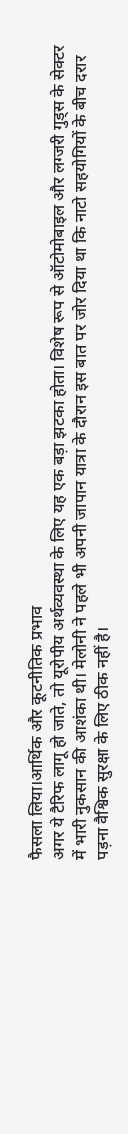फैसला लिया।आर्थिक और कूटनीतिक प्रभाव
अगर ये टैरिफ लागू हो जाते, तो यूरोपीय अर्थव्यवस्था के लिए यह एक बड़ा झटका होता। विशेष रूप से ऑटोमोबाइल और लग्जरी गुड्स के सेक्टर में भारी नुकसान की आशंका थी। मेलोनी ने पहले भी अपनी जापान यात्रा के दौरान इस बात पर जोर दिया था कि नाटो सहयोगियों के बीच दरार पड़ना वैश्विक सुरक्षा के लिए ठीक नहीं है।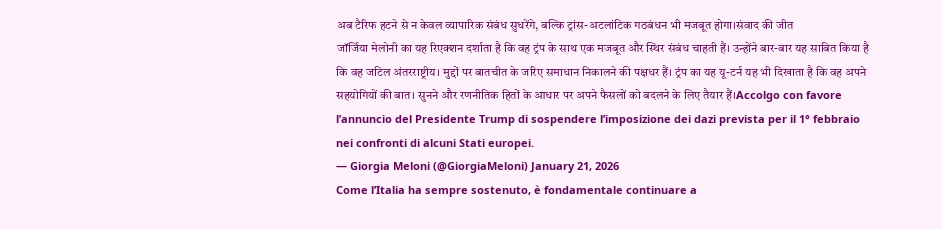अब टैरिफ हटने से न केवल व्यापारिक संबंध सुधरेंगे, बल्कि ट्रांस-अटलांटिक गठबंधन भी मजबूत होगा।संवाद की जीत
जॉर्जिया मेलोनी का यह रिएक्शन दर्शाता है कि वह ट्रंप के साथ एक मजबूत और स्थिर संबंध चाहती हैं। उन्होंने बार-बार यह साबित किया है कि वह जटिल अंतरराष्ट्रीय। मुद्दों पर बातचीत के जरिए समाधान निकालने की पक्षधर हैं। ट्रंप का यह यू-टर्न यह भी दिखाता है कि वह अपने सहयोगियों की बात। सुनने और रणनीतिक हितों के आधार पर अपने फैसलों को बदलने के लिए तैयार हैं।Accolgo con favore l’annuncio del Presidente Trump di sospendere l’imposizione dei dazi prevista per il 1° febbraio nei confronti di alcuni Stati europei.
— Giorgia Meloni (@GiorgiaMeloni) January 21, 2026
Come l’Italia ha sempre sostenuto, è fondamentale continuare a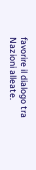favorire il dialogo tra Nazioni alleate.